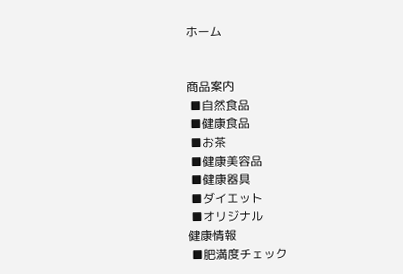ホーム


商品案内
 ■自然食品
 ■健康食品
 ■お茶
 ■健康美容品
 ■健康器具
 ■ダイエット
 ■オリジナル
健康情報
 ■肥満度チェック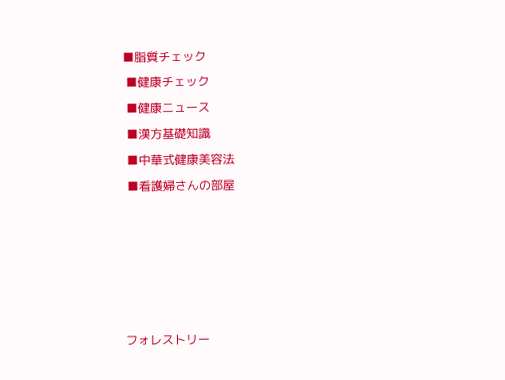■脂質チェック
 ■健康チェック
 ■健康ニュース
 ■漢方基礎知識
 ■中華式健康美容法
 ■看護婦さんの部屋





フォレストリー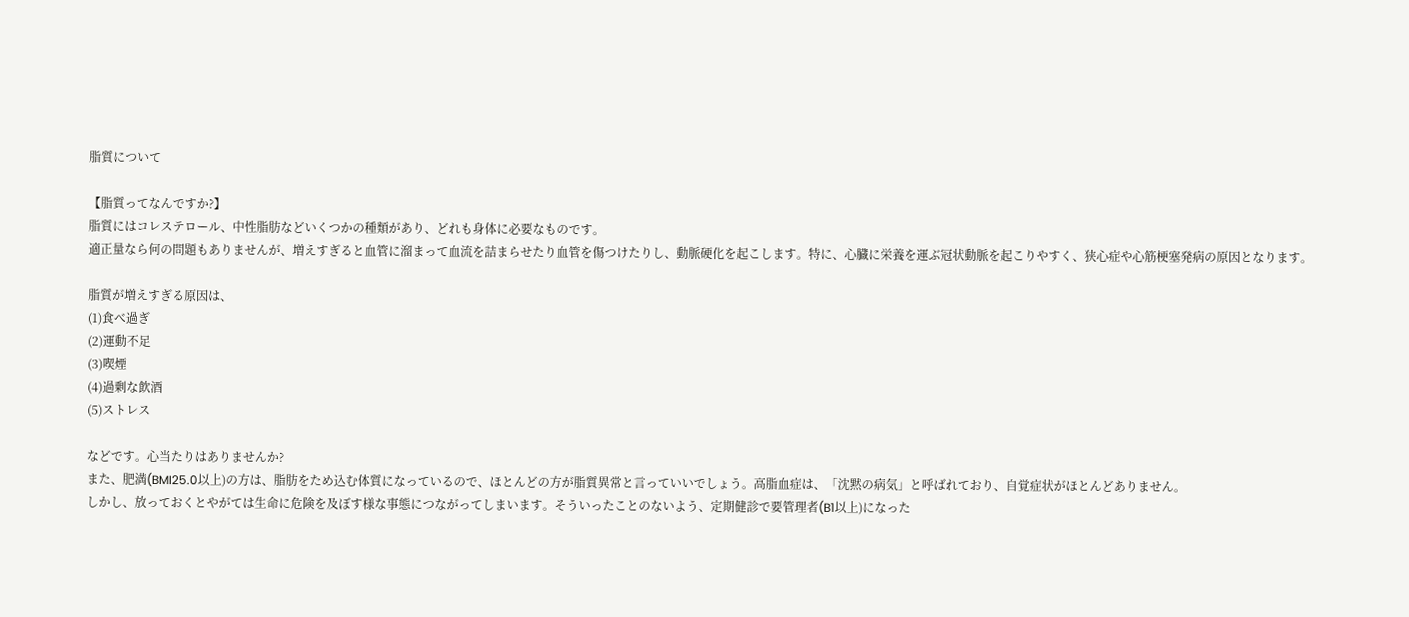脂質について

【脂質ってなんですか?】
脂質にはコレステロール、中性脂肪などいくつかの種類があり、どれも身体に必要なものです。
適正量なら何の問題もありませんが、増えすぎると血管に溜まって血流を詰まらせたり血管を傷つけたりし、動脈硬化を起こします。特に、心臓に栄養を運ぶ冠状動脈を起こりやすく、狭心症や心筋梗塞発病の原因となります。

脂質が増えすぎる原因は、
(1)食べ過ぎ
(2)運動不足
(3)喫煙
(4)過剰な飲酒
(5)ストレス

などです。心当たりはありませんか?
また、肥満(BMI25.0以上)の方は、脂肪をため込む体質になっているので、ほとんどの方が脂質異常と言っていいでしょう。高脂血症は、「沈黙の病気」と呼ばれており、自覚症状がほとんどありません。
しかし、放っておくとやがては生命に危険を及ぼす様な事態につながってしまいます。そういったことのないよう、定期健診で要管理者(B1以上)になった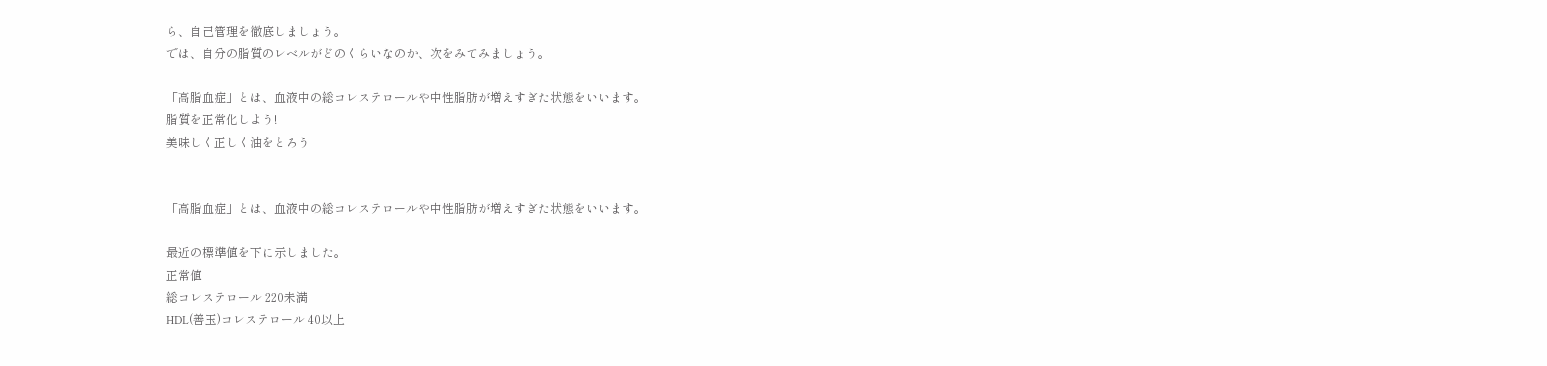ら、自己管理を徹底しましょう。
では、自分の脂質のレベルがどのくらいなのか、次をみてみましょう。

「高脂血症」とは、血液中の総コレステロールや中性脂肪が増えすぎた状態をいいます。
脂質を正常化しよう!
美味しく正しく油をとろう


「高脂血症」とは、血液中の総コレステロールや中性脂肪が増えすぎた状態をいいます。

最近の標準値を下に示しました。
正常値
総コレステロール 220未満
HDL(善玉)コレステロール 40以上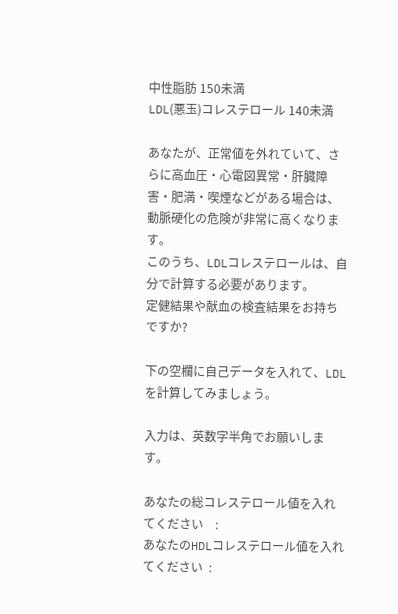中性脂肪 150未満
LDL(悪玉)コレステロール 140未満

あなたが、正常値を外れていて、さらに高血圧・心電図異常・肝臓障害・肥満・喫煙などがある場合は、動脈硬化の危険が非常に高くなります。
このうち、LDLコレステロールは、自分で計算する必要があります。
定健結果や献血の検査結果をお持ちですか?

下の空欄に自己データを入れて、LDLを計算してみましょう。

入力は、英数字半角でお願いします。

あなたの総コレステロール値を入れてください    :
あなたのHDLコレステロール値を入れてください  :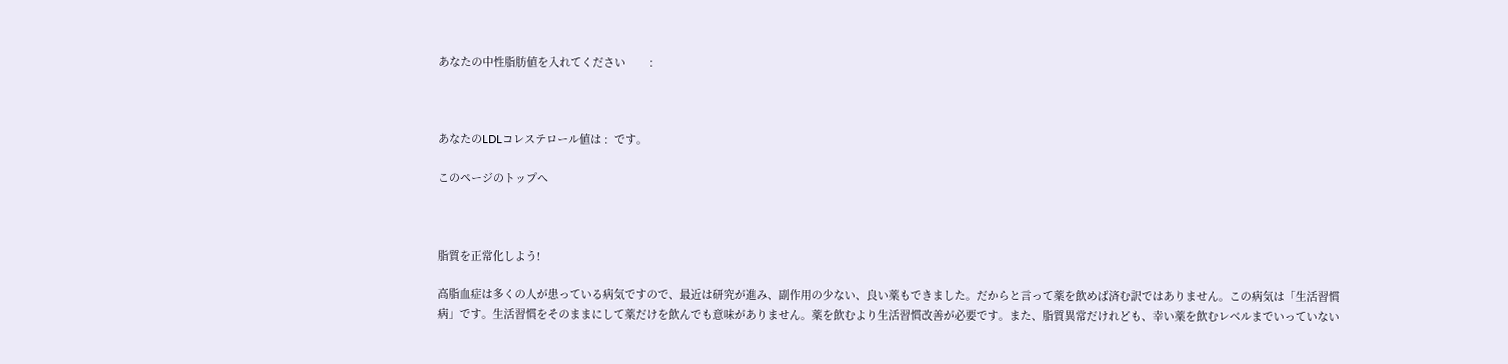あなたの中性脂肪値を入れてください        :



あなたのLDLコレステロール値は :  です。

このページのトップへ



脂質を正常化しよう!

高脂血症は多くの人が患っている病気ですので、最近は研究が進み、副作用の少ない、良い薬もできました。だからと言って薬を飲めば済む訳ではありません。この病気は「生活習慣病」です。生活習慣をそのままにして薬だけを飲んでも意味がありません。薬を飲むより生活習慣改善が必要です。また、脂質異常だけれども、幸い薬を飲むレベルまでいっていない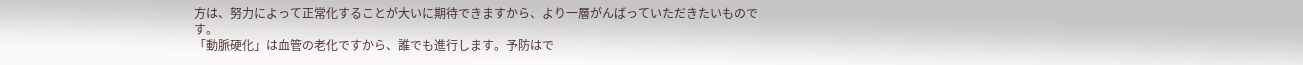方は、努力によって正常化することが大いに期待できますから、より一層がんばっていただきたいものです。
「動脈硬化」は血管の老化ですから、誰でも進行します。予防はで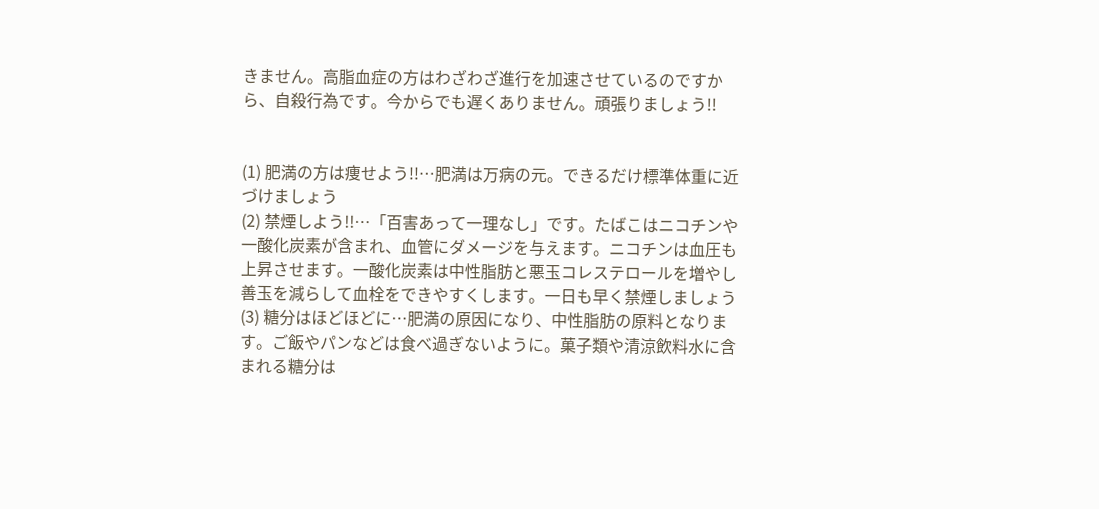きません。高脂血症の方はわざわざ進行を加速させているのですから、自殺行為です。今からでも遅くありません。頑張りましょう!!


(1) 肥満の方は痩せよう!!…肥満は万病の元。できるだけ標準体重に近づけましょう
(2) 禁煙しよう!!…「百害あって一理なし」です。たばこはニコチンや一酸化炭素が含まれ、血管にダメージを与えます。ニコチンは血圧も上昇させます。一酸化炭素は中性脂肪と悪玉コレステロールを増やし善玉を減らして血栓をできやすくします。一日も早く禁煙しましょう
(3) 糖分はほどほどに…肥満の原因になり、中性脂肪の原料となります。ご飯やパンなどは食べ過ぎないように。菓子類や清涼飲料水に含まれる糖分は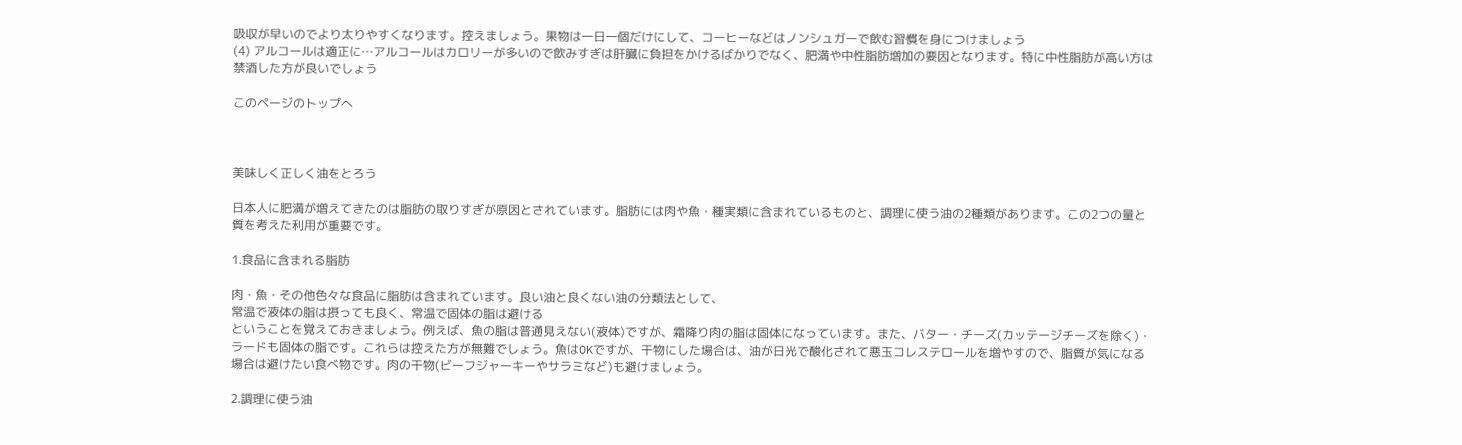吸収が早いのでより太りやすくなります。控えましょう。果物は一日一個だけにして、コーヒーなどはノンシュガーで飲む習慣を身につけましょう
(4) アルコールは適正に…アルコールはカロリーが多いので飲みすぎは肝臓に負担をかけるばかりでなく、肥満や中性脂肪増加の要因となります。特に中性脂肪が高い方は禁酒した方が良いでしょう

このページのトップへ



美味しく正しく油をとろう

日本人に肥満が増えてきたのは脂肪の取りすぎが原因とされています。脂肪には肉や魚・種実類に含まれているものと、調理に使う油の2種類があります。この2つの量と質を考えた利用が重要です。

1.食品に含まれる脂肪

肉・魚・その他色々な食品に脂肪は含まれています。良い油と良くない油の分類法として、
常温で液体の脂は摂っても良く、常温で固体の脂は避ける
ということを覚えておきましょう。例えば、魚の脂は普通見えない(液体)ですが、霜降り肉の脂は固体になっています。また、バター・チーズ(カッテージチーズを除く)・ラードも固体の脂です。これらは控えた方が無難でしょう。魚はOKですが、干物にした場合は、油が日光で酸化されて悪玉コレステロールを増やすので、脂質が気になる場合は避けたい食べ物です。肉の干物(ビーフジャーキーやサラミなど)も避けましょう。

2.調理に使う油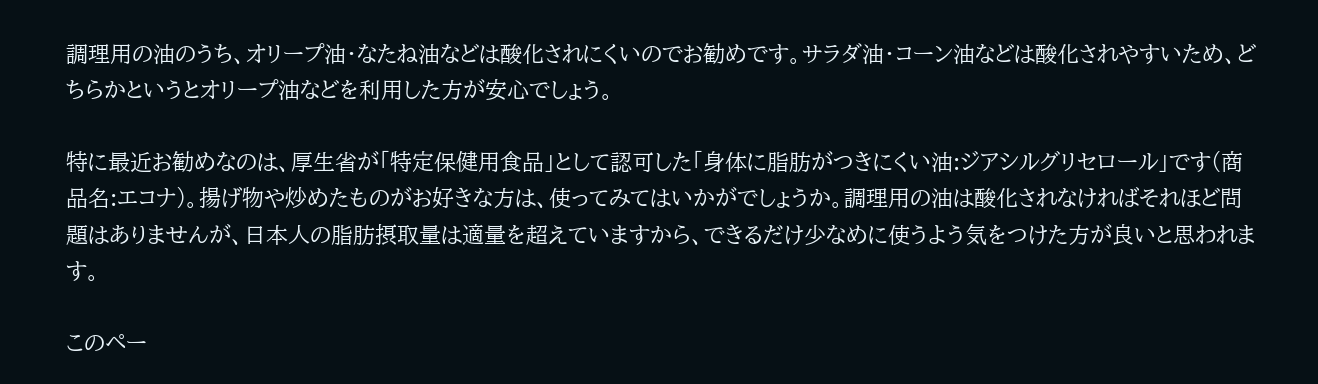調理用の油のうち、オリープ油・なたね油などは酸化されにくいのでお勧めです。サラダ油・コーン油などは酸化されやすいため、どちらかというとオリープ油などを利用した方が安心でしょう。

特に最近お勧めなのは、厚生省が「特定保健用食品」として認可した「身体に脂肪がつきにくい油:ジアシルグリセロール」です(商品名:エコナ)。揚げ物や炒めたものがお好きな方は、使ってみてはいかがでしょうか。調理用の油は酸化されなければそれほど問題はありませんが、日本人の脂肪摂取量は適量を超えていますから、できるだけ少なめに使うよう気をつけた方が良いと思われます。

このペー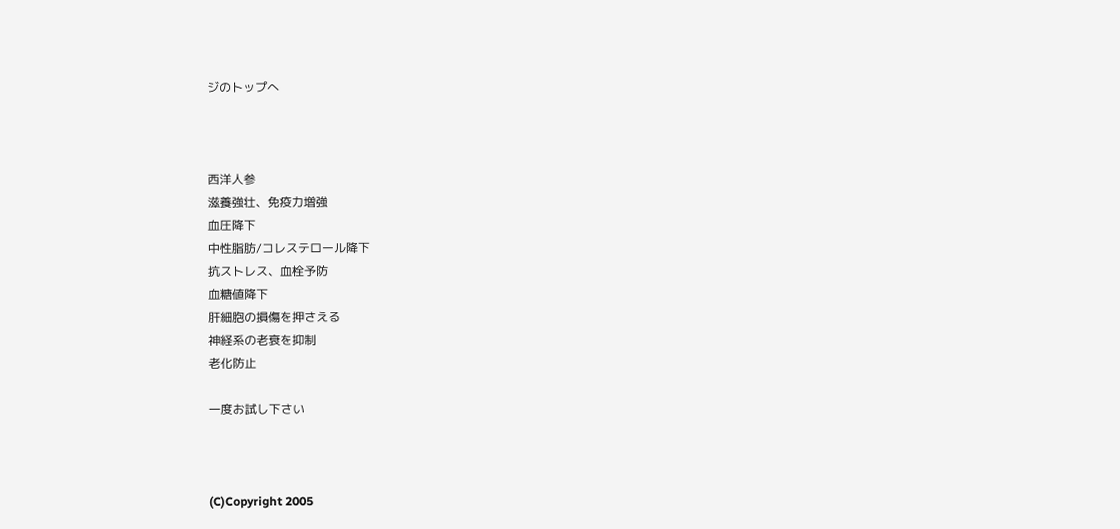ジのトップへ



西洋人参
滋養強壮、免疫力増強
血圧降下
中性脂肪/コレステロール降下
抗ストレス、血栓予防
血糖値降下
肝細胞の損傷を押さえる
神経系の老衰を抑制
老化防止

一度お試し下さい



(C)Copyright 2005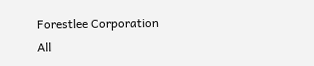Forestlee Corporation
All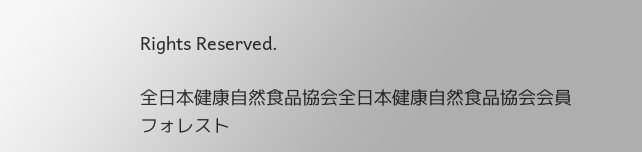Rights Reserved.

全日本健康自然食品協会全日本健康自然食品協会会員
フォレスト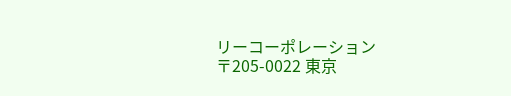リーコーポレーション
〒205-0022 東京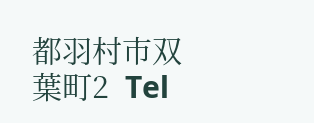都羽村市双葉町2  Tel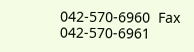042-570-6960  Fax 042-570-6961